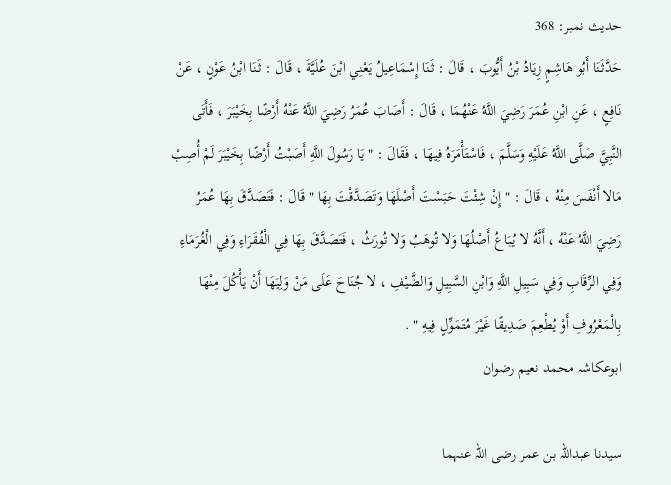حدیث نمبر: 368
حَدَّثَنَا أَبُو هَاشِمٍ زِيَادُ بْنُ أَيُّوبَ ، قَالَ : ثَنَا إِسْمَاعِيلُ يَعْنِي ابْنَ عُلَيَّةَ ، قَالَ : ثَنَا ابْنُ عَوْنٍ ، عَنْ نَافِعٍ ، عَنِ ابْنِ عُمَرَ رَضِيَ اللَّهُ عَنْهُمَا ، قَالَ : أَصَابَ عُمَرُ رَضِيَ اللَّهُ عَنْهُ أَرْضًا بِخَيْبَرَ ، فَأَتَى النَّبِيَّ صَلَّى اللَّهُ عَلَيْهِ وَسَلَّمَ ، فَاسْتَأْمَرَهُ فِيهَا ، فَقَالَ : " يَا رَسُولَ اللَّهِ أَصَبْتُ أَرْضًا بِخَيْبَرَ لَمْ أُصِبْ مَالا أَنْفَسَ مِنْهُ ، قَالَ : " إِنْ شِئْتَ حَبَسْتَ أَصْلَهَا وَتَصَدَّقْتَ بِهَا " قَالَ : فَتَصَدَّقَ بِهَا عُمَرُ رَضِيَ اللَّهُ عَنْهُ ، أَنَّهُ لا يُبَاعُ أَصْلُهَا وَلا تُوهَبُ وَلا تُورَثُ ، فَتَصَدَّقَ بِهَا فِي الْفُقَرَاءِ وَفِي الْغُرَمَاءِ وَفِي الرِّقَابِ وَفِي سَبِيلِ اللَّهِ وَابْنِ السَّبِيلِ وَالضَّيْفِ ، لا جُنَاحَ عَلَى مَنْ وَلِيَهَا أَنْ يَأْكُلَ مِنْهَا بِالْمَعْرُوفِ أَوْ يُطْعِمَ صَدِيقًا غَيْرَ مُتَمَوِّلٍ فِيهِ " .
ابوعکاشہ محمد نعیم رضوان

سیدنا عبداللہ بن عمر رضی اللہ عنہما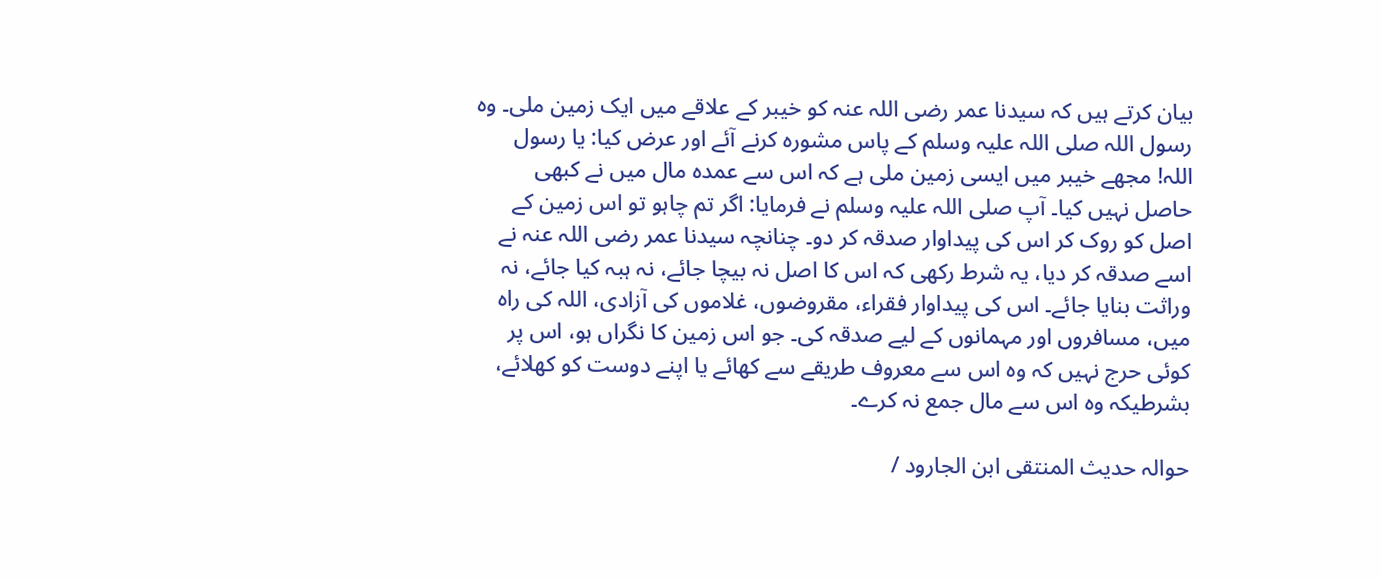بیان کرتے ہیں کہ سیدنا عمر رضی اللہ عنہ کو خیبر کے علاقے میں ایک زمین ملی۔ وہ رسول اللہ صلی اللہ علیہ وسلم کے پاس مشورہ کرنے آئے اور عرض کیا: یا رسول اللہ! مجھے خیبر میں ایسی زمین ملی ہے کہ اس سے عمدہ مال میں نے کبھی حاصل نہیں کیا۔ آپ صلی اللہ علیہ وسلم نے فرمایا: اگر تم چاہو تو اس زمین کے اصل کو روک کر اس کی پیداوار صدقہ کر دو۔ چنانچہ سیدنا عمر رضی اللہ عنہ نے اسے صدقہ کر دیا، یہ شرط رکھی کہ اس کا اصل نہ بیچا جائے، نہ ہبہ کیا جائے، نہ وراثت بنایا جائے۔ اس کی پیداوار فقراء، مقروضوں، غلاموں کی آزادی، اللہ کی راہ میں، مسافروں اور مہمانوں کے لیے صدقہ کی۔ جو اس زمین کا نگراں ہو، اس پر کوئی حرج نہیں کہ وہ اس سے معروف طریقے سے کھائے یا اپنے دوست کو کھلائے، بشرطیکہ وہ اس سے مال جمع نہ کرے۔

حوالہ حدیث المنتقى ابن الجارود /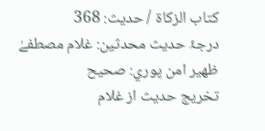كتاب الزكاة / حدیث: 368
درجۂ حدیث محدثین: غلام مصطفےٰ ظهير امن پوري: صحیح
تخریج حدیث از غلام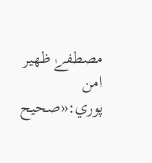مصطفےٰ ظهير امن پوري:«صحیح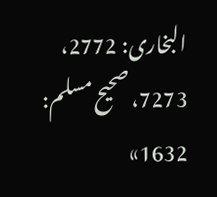البخاری: 2772، 7273، صحیح مسلم: 1632»